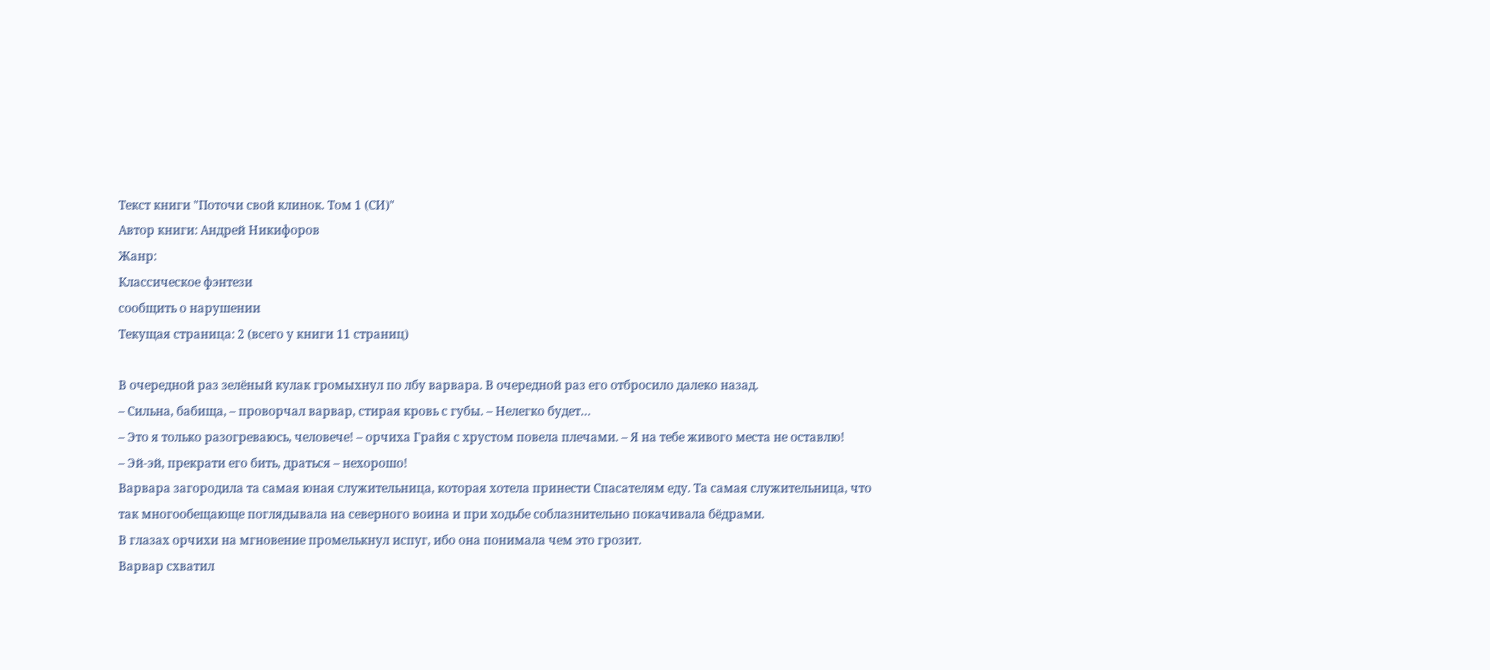Текст книги "Поточи свой клинок. Том 1 (СИ)"
Автор книги: Андрей Никифоров
Жанр:
Классическое фэнтези
сообщить о нарушении
Текущая страница: 2 (всего у книги 11 страниц)

В очередной раз зелёный кулак громыхнул по лбу варвара. В очередной раз его отбросило далеко назад.
– Сильна, бабища, – проворчал варвар, стирая кровь с губы. – Нелегко будет…
– Это я только разогреваюсь, человече! – орчиха Грайя с хрустом повела плечами. – Я на тебе живого места не оставлю!
– Эй-эй, прекрати его бить, драться – нехорошо!
Варвара загородила та самая юная служительница, которая хотела принести Спасателям еду. Та самая служительница, что так многообещающе поглядывала на северного воина и при ходьбе соблазнительно покачивала бёдрами.
В глазах орчихи на мгновение промелькнул испуг, ибо она понимала чем это грозит.
Варвар схватил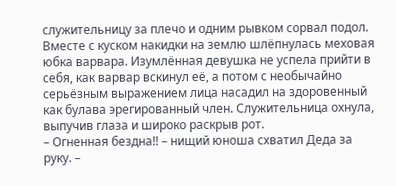служительницу за плечо и одним рывком сорвал подол. Вместе с куском накидки на землю шлёпнулась меховая юбка варвара. Изумлённая девушка не успела прийти в себя, как варвар вскинул её, а потом с необычайно серьёзным выражением лица насадил на здоровенный как булава эрегированный член. Служительница охнула, выпучив глаза и широко раскрыв рот.
– Огненная бездна!! – нищий юноша схватил Деда за руку. –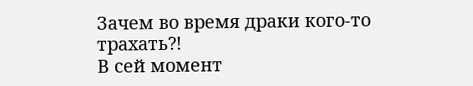Зачем во время драки кого-то трахать⁈
В сей момент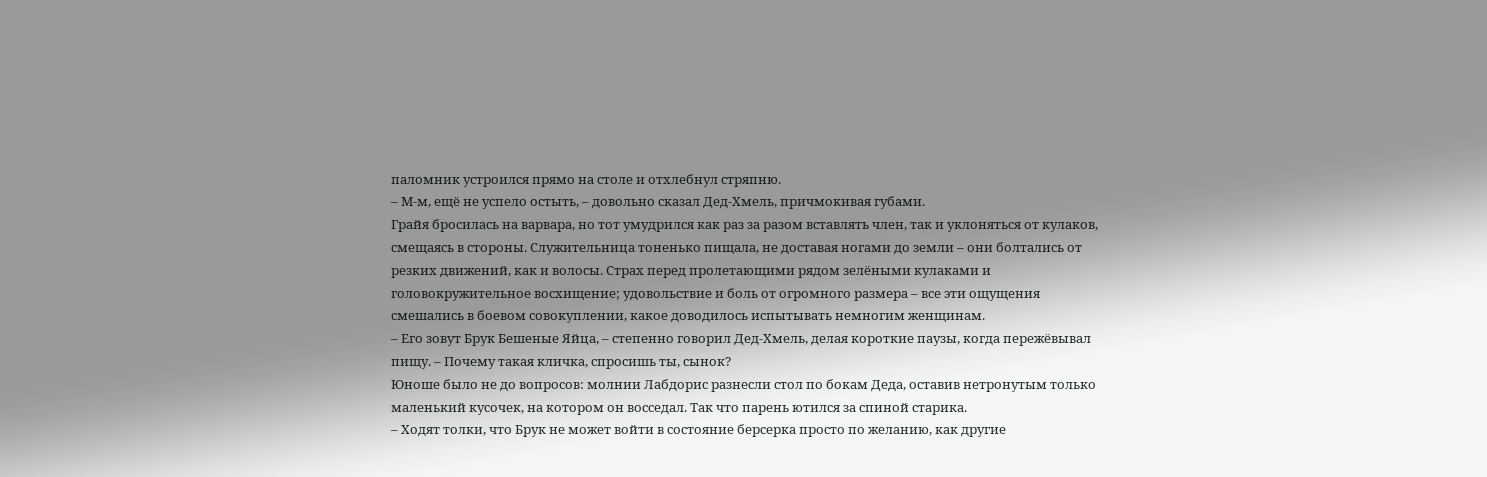паломник устроился прямо на столе и отхлебнул стряпню.
– М-м, ещё не успело остыть, – довольно сказал Дед-Хмель, причмокивая губами.
Грайя бросилась на варвара, но тот умудрился как раз за разом вставлять член, так и уклоняться от кулаков, смещаясь в стороны. Служительница тоненько пищала, не доставая ногами до земли – они болтались от резких движений, как и волосы. Страх перед пролетающими рядом зелёными кулаками и головокружительное восхищение; удовольствие и боль от огромного размера – все эти ощущения смешались в боевом совокуплении, какое доводилось испытывать немногим женщинам.
– Его зовут Брук Бешеные Яйца, – степенно говорил Дед-Хмель, делая короткие паузы, когда пережёвывал пищу. – Почему такая кличка, спросишь ты, сынок?
Юноше было не до вопросов: молнии Лабдорис разнесли стол по бокам Деда, оставив нетронутым только маленький кусочек, на котором он восседал. Так что парень ютился за спиной старика.
– Ходят толки, что Брук не может войти в состояние берсерка просто по желанию, как другие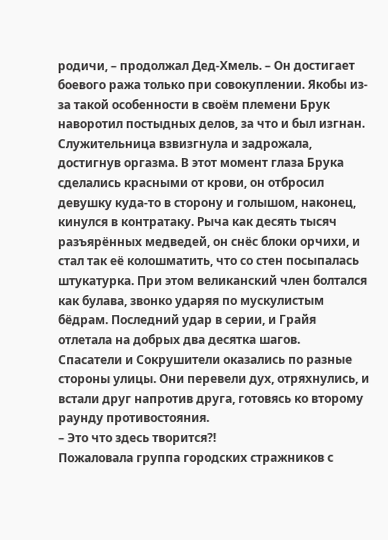родичи, – продолжал Дед-Хмель. – Он достигает боевого ража только при совокуплении. Якобы из-за такой особенности в своём племени Брук наворотил постыдных делов, за что и был изгнан.
Служительница взвизгнула и задрожала, достигнув оргазма. В этот момент глаза Брука сделались красными от крови, он отбросил девушку куда-то в сторону и голышом, наконец, кинулся в контратаку. Рыча как десять тысяч разъярённых медведей, он снёс блоки орчихи, и стал так её колошматить, что со стен посыпалась штукатурка. При этом великанский член болтался как булава, звонко ударяя по мускулистым бёдрам. Последний удар в серии, и Грайя отлетала на добрых два десятка шагов.
Спасатели и Сокрушители оказались по разные стороны улицы. Они перевели дух, отряхнулись, и встали друг напротив друга, готовясь ко второму раунду противостояния.
– Это что здесь творится⁈
Пожаловала группа городских стражников с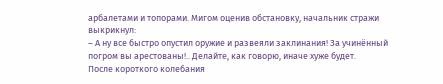арбалетами и топорами. Мигом оценив обстановку, начальник стражи выкрикнул:
– А ну все быстро опустил оружие и развеяли заклинания! За учинённый погром вы арестованы!.. Делайте, как говорю, иначе хуже будет.
После короткого колебания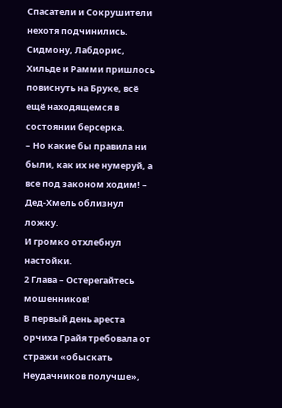Спасатели и Сокрушители нехотя подчинились. Сидмону, Лабдорис, Хильде и Рамми пришлось повиснуть на Бруке, всё ещё находящемся в состоянии берсерка.
– Но какие бы правила ни были, как их не нумеруй, а все под законом ходим! – Дед-Хмель облизнул ложку.
И громко отхлебнул настойки.
2 Глава – Остерегайтесь мошенников!
В первый день ареста орчиха Грайя требовала от стражи «обыскать Неудачников получше»,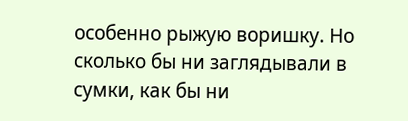особенно рыжую воришку. Но сколько бы ни заглядывали в сумки, как бы ни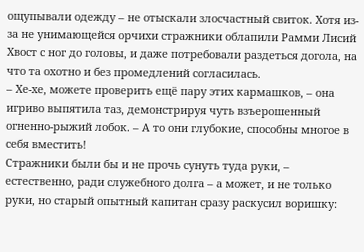ощупывали одежду – не отыскали злосчастный свиток. Хотя из-за не унимающейся орчихи стражники облапили Рамми Лисий Хвост с ног до головы, и даже потребовали раздеться догола, на что та охотно и без промедлений согласилась.
– Хе-хе, можете проверить ещё пару этих кармашков, – она игриво выпятила таз, демонстрируя чуть взъерошенный огненно-рыжий лобок. – А то они глубокие, способны многое в себя вместить!
Стражники были бы и не прочь сунуть туда руки, – естественно, ради служебного долга – а может, и не только руки, но старый опытный капитан сразу раскусил воришку: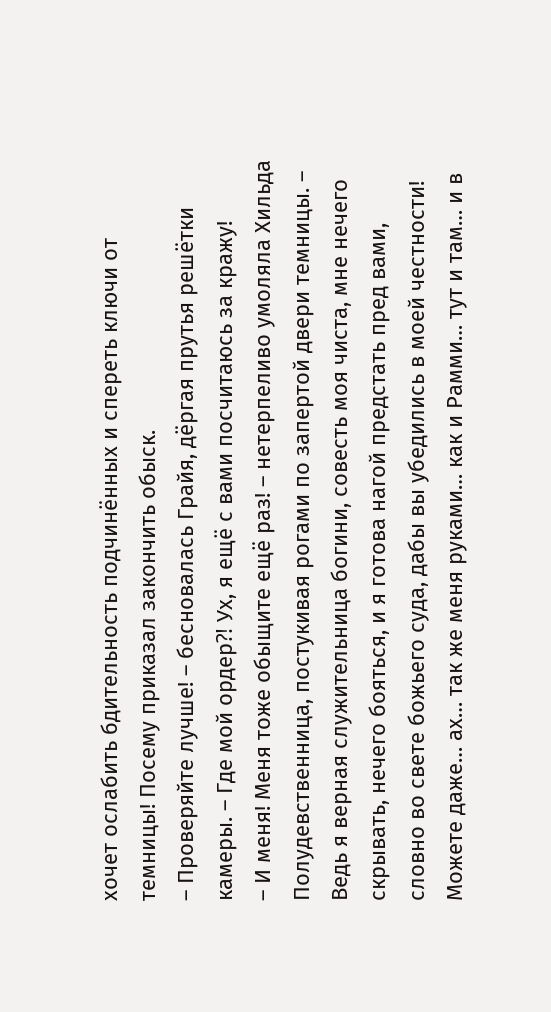хочет ослабить бдительность подчинённых и спереть ключи от темницы! Посему приказал закончить обыск.
– Проверяйте лучше! – бесновалась Грайя, дёргая прутья решётки камеры. – Где мой ордер⁈ Ух, я ещё с вами посчитаюсь за кражу!
– И меня! Меня тоже обыщите ещё раз! – нетерпеливо умоляла Хильда Полудевственница, постукивая рогами по запертой двери темницы. – Ведь я верная служительница богини, совесть моя чиста, мне нечего скрывать, нечего бояться, и я готова нагой предстать пред вами, словно во свете божьего суда, дабы вы убедились в моей честности! Можете даже… ах… так же меня руками… как и Рамми… тут и там… и в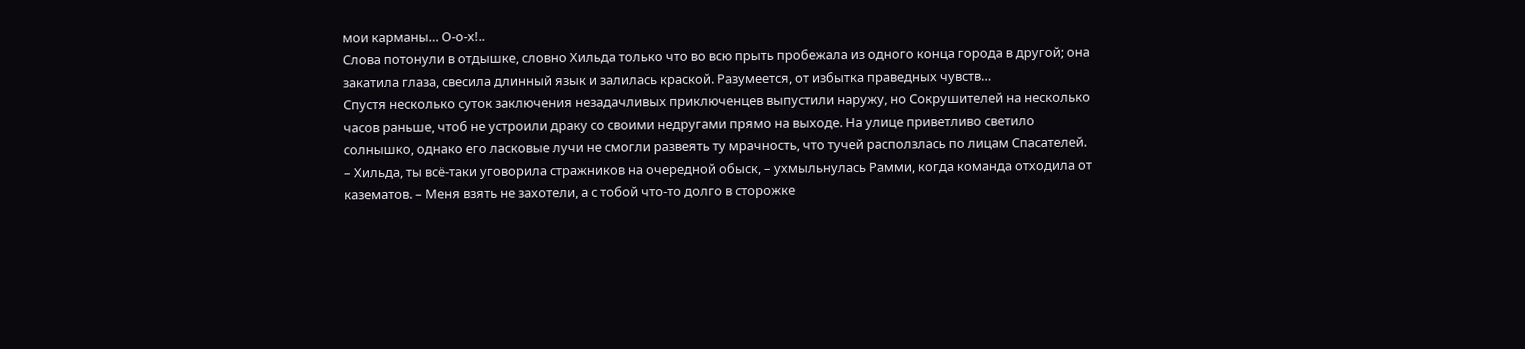мои карманы… О-о-х!..
Слова потонули в отдышке, словно Хильда только что во всю прыть пробежала из одного конца города в другой; она закатила глаза, свесила длинный язык и залилась краской. Разумеется, от избытка праведных чувств…
Спустя несколько суток заключения незадачливых приключенцев выпустили наружу, но Сокрушителей на несколько часов раньше, чтоб не устроили драку со своими недругами прямо на выходе. На улице приветливо светило солнышко, однако его ласковые лучи не смогли развеять ту мрачность, что тучей расползлась по лицам Спасателей.
– Хильда, ты всё-таки уговорила стражников на очередной обыск, – ухмыльнулась Рамми, когда команда отходила от казематов. – Меня взять не захотели, а с тобой что-то долго в сторожке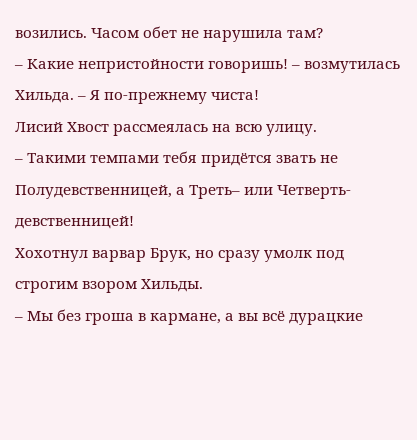возились. Часом обет не нарушила там?
– Какие непристойности говоришь! – возмутилась Хильда. – Я по-прежнему чиста!
Лисий Хвост рассмеялась на всю улицу.
– Такими темпами тебя придётся звать не Полудевственницей, а Треть– или Четверть-девственницей!
Хохотнул варвар Брук, но сразу умолк под строгим взором Хильды.
– Мы без гроша в кармане, а вы всё дурацкие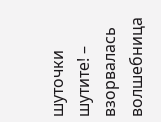шуточки шутите! – взорвалась волшебница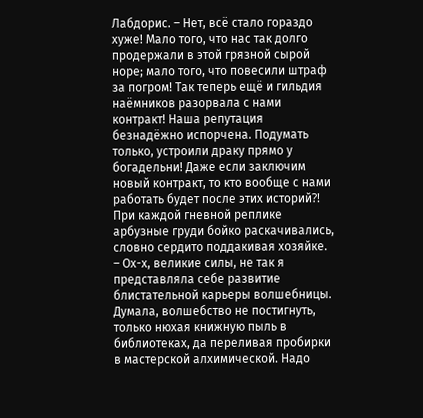Лабдорис. – Нет, всё стало гораздо хуже! Мало того, что нас так долго продержали в этой грязной сырой норе; мало того, что повесили штраф за погром! Так теперь ещё и гильдия наёмников разорвала с нами контракт! Наша репутация безнадёжно испорчена. Подумать только, устроили драку прямо у богадельни! Даже если заключим новый контракт, то кто вообще с нами работать будет после этих историй⁈
При каждой гневной реплике арбузные груди бойко раскачивались, словно сердито поддакивая хозяйке.
– Ох-х, великие силы, не так я представляла себе развитие блистательной карьеры волшебницы. Думала, волшебство не постигнуть, только нюхая книжную пыль в библиотеках, да переливая пробирки в мастерской алхимической. Надо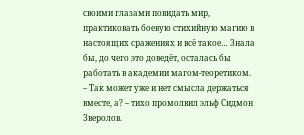своими глазами повидать мир, практиковать боевую стихийную магию в настоящих сражениях и всё такое… Знала бы, до чего это доведёт, осталась бы работать в академии магом-теоретиком.
– Так может уже и нет смысла держаться вместе, а? – тихо промолвил эльф Сидмон Зверолов.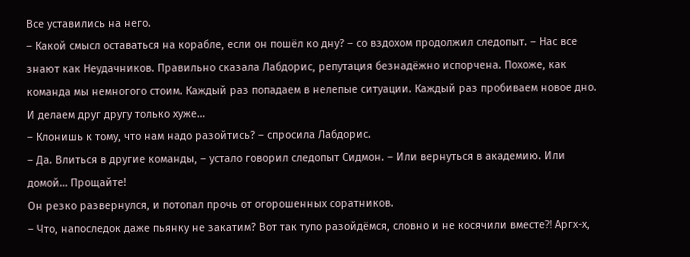Все уставились на него.
– Какой смысл оставаться на корабле, если он пошёл ко дну? – со вздохом продолжил следопыт. – Нас все знают как Неудачников. Правильно сказала Лабдорис, репутация безнадёжно испорчена. Похоже, как команда мы немногого стоим. Каждый раз попадаем в нелепые ситуации. Каждый раз пробиваем новое дно. И делаем друг другу только хуже…
– Клонишь к тому, что нам надо разойтись? – спросила Лабдорис.
– Да. Влиться в другие команды, – устало говорил следопыт Сидмон. – Или вернуться в академию. Или домой… Прощайте!
Он резко развернулся, и потопал прочь от огорошенных соратников.
– Что, напоследок даже пьянку не закатим? Вот так тупо разойдёмся, словно и не косячили вместе⁈ Аргх-х,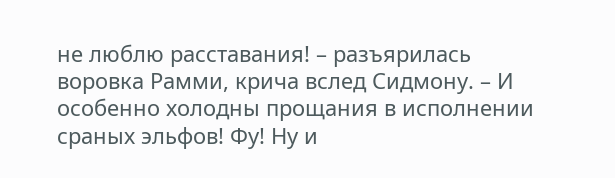не люблю расставания! – разъярилась воровка Рамми, крича вслед Сидмону. – И особенно холодны прощания в исполнении сраных эльфов! Фу! Ну и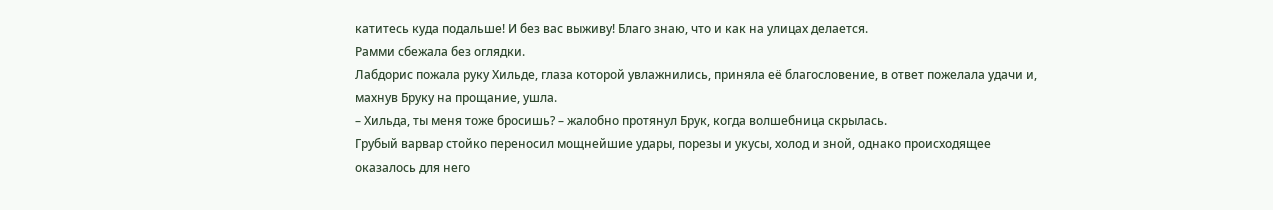катитесь куда подальше! И без вас выживу! Благо знаю, что и как на улицах делается.
Рамми сбежала без оглядки.
Лабдорис пожала руку Хильде, глаза которой увлажнились, приняла её благословение, в ответ пожелала удачи и, махнув Бруку на прощание, ушла.
– Хильда, ты меня тоже бросишь? – жалобно протянул Брук, когда волшебница скрылась.
Грубый варвар стойко переносил мощнейшие удары, порезы и укусы, холод и зной, однако происходящее оказалось для него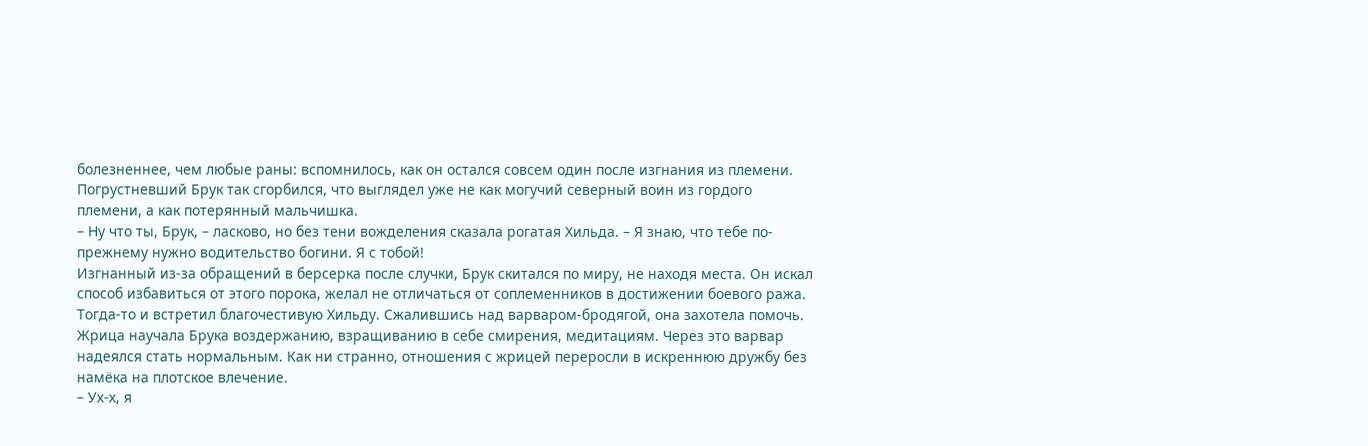болезненнее, чем любые раны: вспомнилось, как он остался совсем один после изгнания из племени. Погрустневший Брук так сгорбился, что выглядел уже не как могучий северный воин из гордого племени, а как потерянный мальчишка.
– Ну что ты, Брук, – ласково, но без тени вожделения сказала рогатая Хильда. – Я знаю, что тебе по-прежнему нужно водительство богини. Я с тобой!
Изгнанный из-за обращений в берсерка после случки, Брук скитался по миру, не находя места. Он искал способ избавиться от этого порока, желал не отличаться от соплеменников в достижении боевого ража. Тогда-то и встретил благочестивую Хильду. Сжалившись над варваром-бродягой, она захотела помочь. Жрица научала Брука воздержанию, взращиванию в себе смирения, медитациям. Через это варвар надеялся стать нормальным. Как ни странно, отношения с жрицей переросли в искреннюю дружбу без намёка на плотское влечение.
– Ух-х, я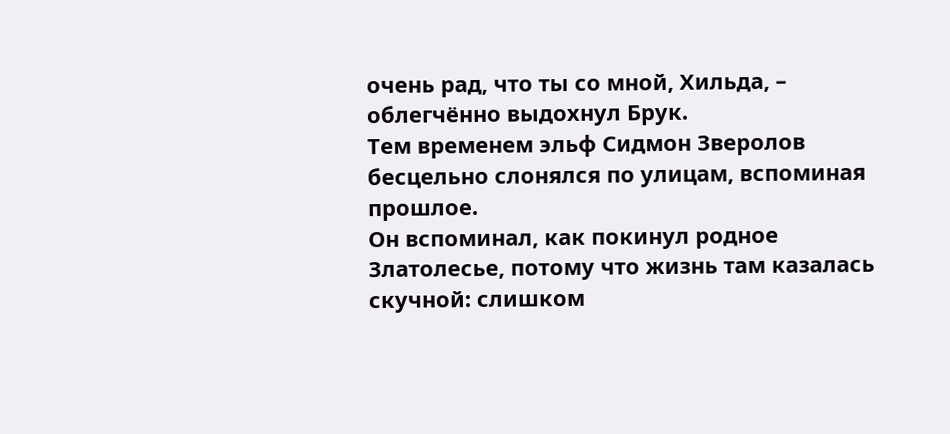очень рад, что ты со мной, Хильда, – облегчённо выдохнул Брук.
Тем временем эльф Сидмон Зверолов бесцельно слонялся по улицам, вспоминая прошлое.
Он вспоминал, как покинул родное Златолесье, потому что жизнь там казалась скучной: слишком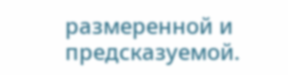размеренной и предсказуемой.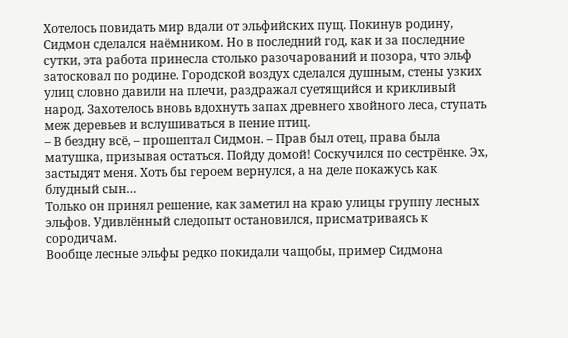Хотелось повидать мир вдали от эльфийских пущ. Покинув родину, Сидмон сделался наёмником. Но в последний год, как и за последние сутки, эта работа принесла столько разочарований и позора, что эльф затосковал по родине. Городской воздух сделался душным, стены узких улиц словно давили на плечи, раздражал суетящийся и крикливый народ. Захотелось вновь вдохнуть запах древнего хвойного леса, ступать меж деревьев и вслушиваться в пение птиц.
– В бездну всё, – прошептал Сидмон. – Прав был отец, права была матушка, призывая остаться. Пойду домой! Соскучился по сестрёнке. Эх, застыдят меня. Хоть бы героем вернулся, а на деле покажусь как блудный сын…
Только он принял решение, как заметил на краю улицы группу лесных эльфов. Удивлённый следопыт остановился, присматриваясь к сородичам.
Вообще лесные эльфы редко покидали чащобы, пример Сидмона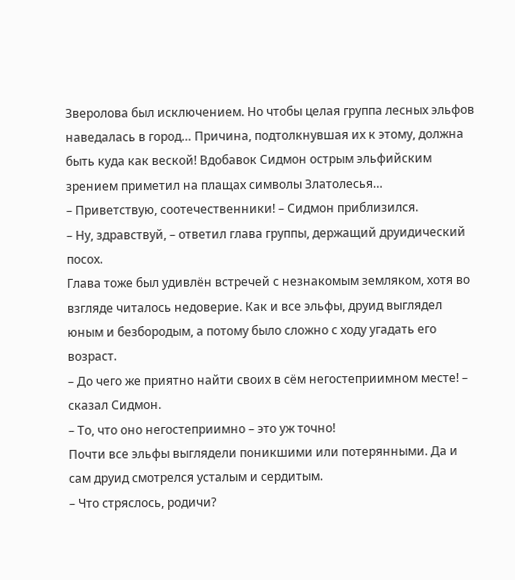Зверолова был исключением. Но чтобы целая группа лесных эльфов наведалась в город… Причина, подтолкнувшая их к этому, должна быть куда как веской! Вдобавок Сидмон острым эльфийским зрением приметил на плащах символы Златолесья…
– Приветствую, соотечественники! – Сидмон приблизился.
– Ну, здравствуй, – ответил глава группы, держащий друидический посох.
Глава тоже был удивлён встречей с незнакомым земляком, хотя во взгляде читалось недоверие. Как и все эльфы, друид выглядел юным и безбородым, а потому было сложно с ходу угадать его возраст.
– До чего же приятно найти своих в сём негостеприимном месте! – сказал Сидмон.
– То, что оно негостеприимно – это уж точно!
Почти все эльфы выглядели поникшими или потерянными. Да и сам друид смотрелся усталым и сердитым.
– Что стряслось, родичи?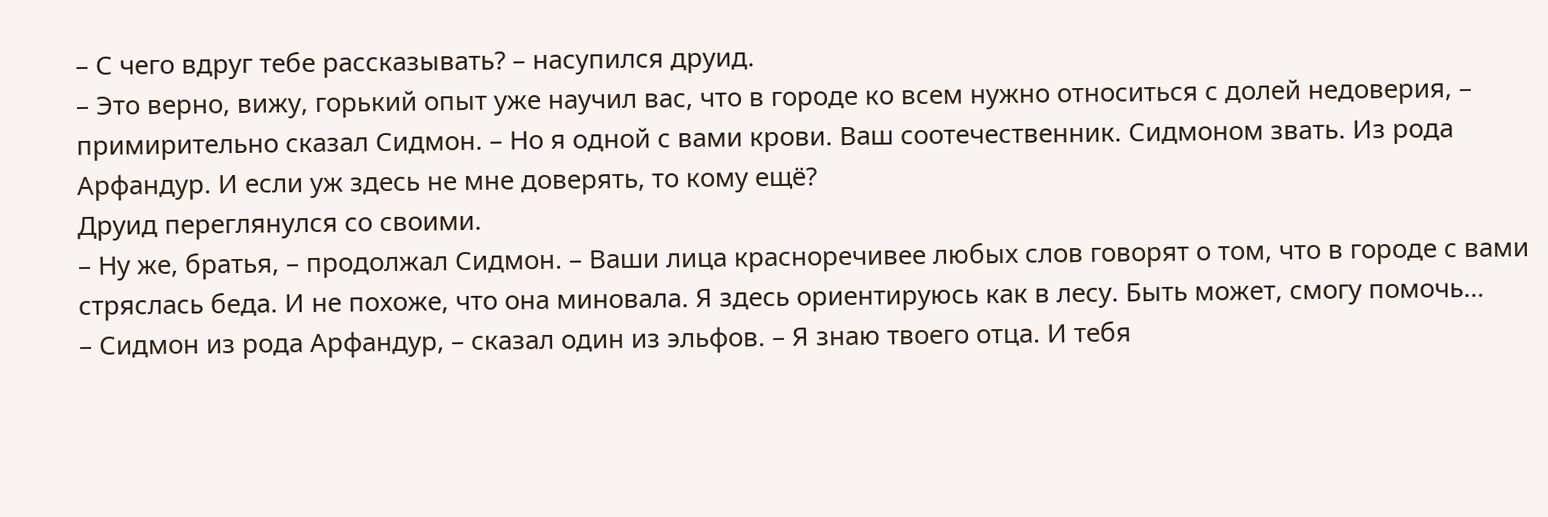– С чего вдруг тебе рассказывать? – насупился друид.
– Это верно, вижу, горький опыт уже научил вас, что в городе ко всем нужно относиться с долей недоверия, – примирительно сказал Сидмон. – Но я одной с вами крови. Ваш соотечественник. Сидмоном звать. Из рода Арфандур. И если уж здесь не мне доверять, то кому ещё?
Друид переглянулся со своими.
– Ну же, братья, – продолжал Сидмон. – Ваши лица красноречивее любых слов говорят о том, что в городе с вами стряслась беда. И не похоже, что она миновала. Я здесь ориентируюсь как в лесу. Быть может, смогу помочь…
– Сидмон из рода Арфандур, – сказал один из эльфов. – Я знаю твоего отца. И тебя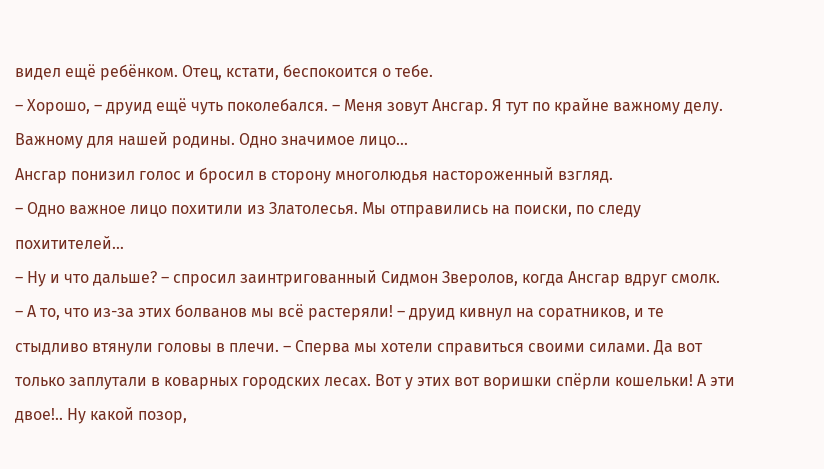видел ещё ребёнком. Отец, кстати, беспокоится о тебе.
– Хорошо, – друид ещё чуть поколебался. – Меня зовут Ансгар. Я тут по крайне важному делу. Важному для нашей родины. Одно значимое лицо…
Ансгар понизил голос и бросил в сторону многолюдья настороженный взгляд.
– Одно важное лицо похитили из Златолесья. Мы отправились на поиски, по следу похитителей…
– Ну и что дальше? – спросил заинтригованный Сидмон Зверолов, когда Ансгар вдруг смолк.
– А то, что из-за этих болванов мы всё растеряли! – друид кивнул на соратников, и те стыдливо втянули головы в плечи. – Сперва мы хотели справиться своими силами. Да вот только заплутали в коварных городских лесах. Вот у этих вот воришки спёрли кошельки! А эти двое!.. Ну какой позор,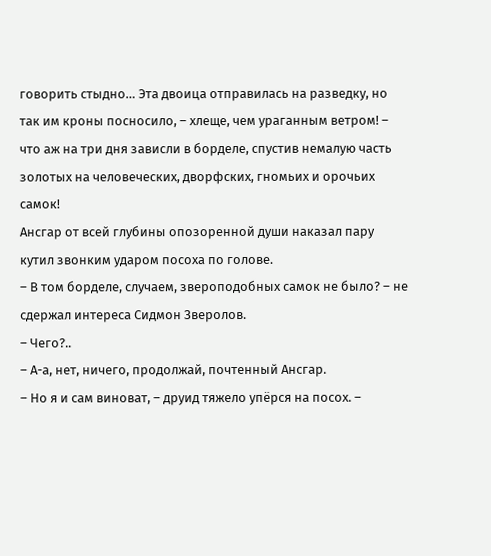говорить стыдно… Эта двоица отправилась на разведку, но так им кроны посносило, – хлеще, чем ураганным ветром! – что аж на три дня зависли в борделе, спустив немалую часть золотых на человеческих, дворфских, гномьих и орочьих самок!
Ансгар от всей глубины опозоренной души наказал пару кутил звонким ударом посоха по голове.
– В том борделе, случаем, звероподобных самок не было? – не сдержал интереса Сидмон Зверолов.
– Чего?..
– А-а, нет, ничего, продолжай, почтенный Ансгар.
– Но я и сам виноват, – друид тяжело упёрся на посох. –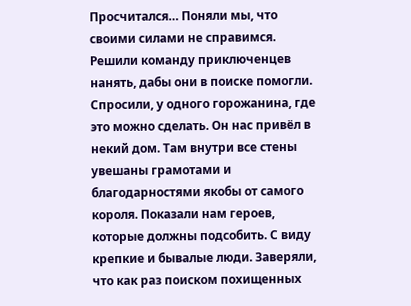Просчитался… Поняли мы, что своими силами не справимся. Решили команду приключенцев нанять, дабы они в поиске помогли. Спросили, у одного горожанина, где это можно сделать. Он нас привёл в некий дом. Там внутри все стены увешаны грамотами и благодарностями якобы от самого короля. Показали нам героев, которые должны подсобить. С виду крепкие и бывалые люди. Заверяли, что как раз поиском похищенных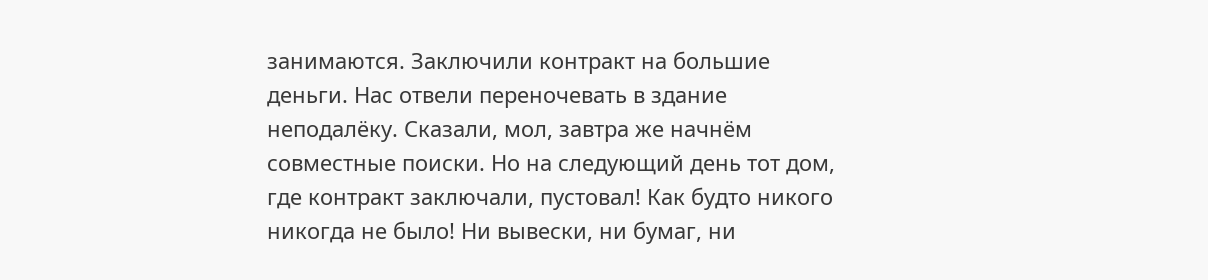занимаются. Заключили контракт на большие деньги. Нас отвели переночевать в здание неподалёку. Сказали, мол, завтра же начнём совместные поиски. Но на следующий день тот дом, где контракт заключали, пустовал! Как будто никого никогда не было! Ни вывески, ни бумаг, ни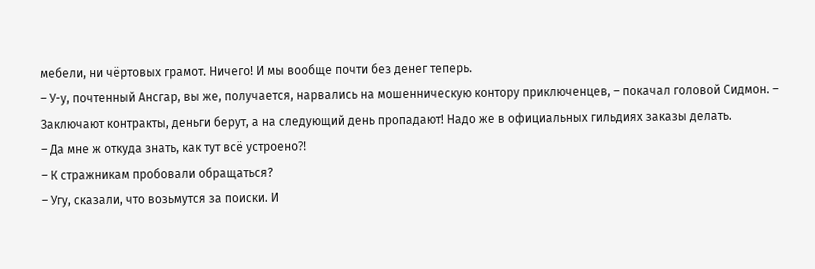мебели, ни чёртовых грамот. Ничего! И мы вообще почти без денег теперь.
– У-у, почтенный Ансгар, вы же, получается, нарвались на мошенническую контору приключенцев, – покачал головой Сидмон. – Заключают контракты, деньги берут, а на следующий день пропадают! Надо же в официальных гильдиях заказы делать.
– Да мне ж откуда знать, как тут всё устроено⁈
– К стражникам пробовали обращаться?
– Угу, сказали, что возьмутся за поиски. И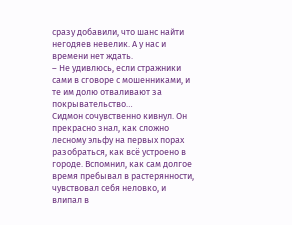сразу добавили, что шанс найти негодяев невелик. А у нас и времени нет ждать.
– Не удивлюсь, если стражники сами в сговоре с мошенниками, и те им долю отваливают за покрывательство…
Сидмон сочувственно кивнул. Он прекрасно знал, как сложно лесному эльфу на первых порах разобраться, как всё устроено в городе. Вспомнил, как сам долгое время пребывал в растерянности, чувствовал себя неловко, и влипал в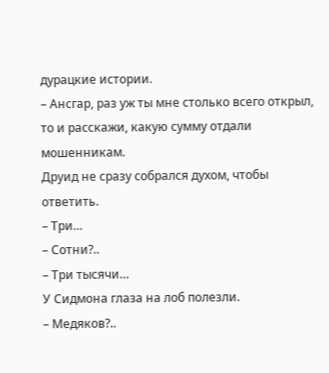дурацкие истории.
– Ансгар, раз уж ты мне столько всего открыл, то и расскажи, какую сумму отдали мошенникам.
Друид не сразу собрался духом, чтобы ответить.
– Три…
– Сотни?..
– Три тысячи…
У Сидмона глаза на лоб полезли.
– Медяков?..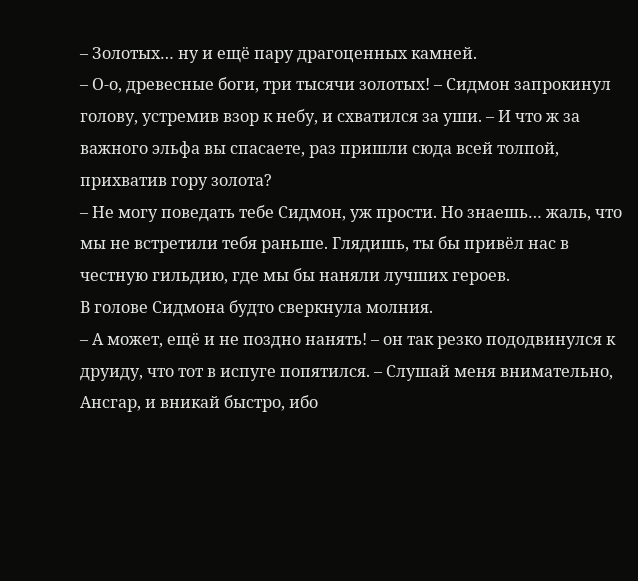– Золотых… ну и ещё пару драгоценных камней.
– О-о, древесные боги, три тысячи золотых! – Сидмон запрокинул голову, устремив взор к небу, и схватился за уши. – И что ж за важного эльфа вы спасаете, раз пришли сюда всей толпой, прихватив гору золота?
– Не могу поведать тебе Сидмон, уж прости. Но знаешь… жаль, что мы не встретили тебя раньше. Глядишь, ты бы привёл нас в честную гильдию, где мы бы наняли лучших героев.
В голове Сидмона будто сверкнула молния.
– А может, ещё и не поздно нанять! – он так резко пододвинулся к друиду, что тот в испуге попятился. – Слушай меня внимательно, Ансгар, и вникай быстро, ибо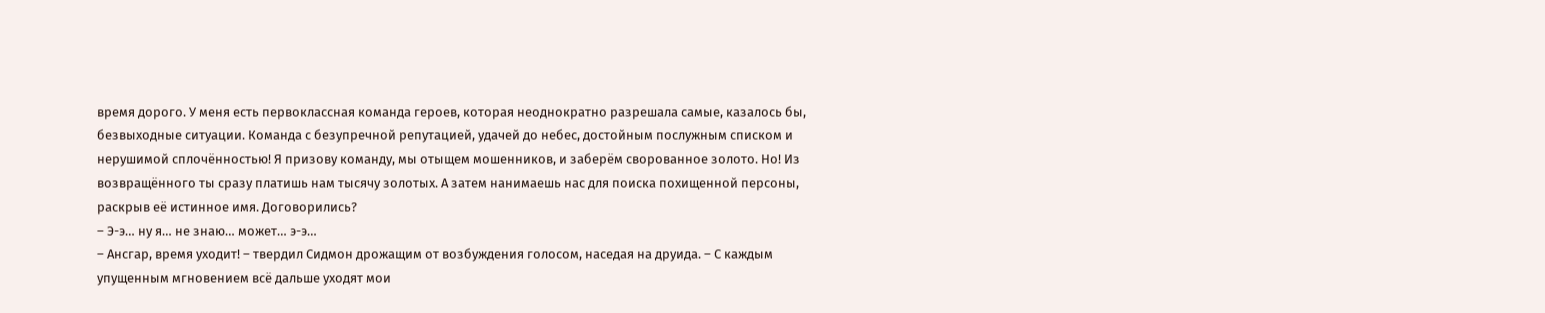время дорого. У меня есть первоклассная команда героев, которая неоднократно разрешала самые, казалось бы, безвыходные ситуации. Команда с безупречной репутацией, удачей до небес, достойным послужным списком и нерушимой сплочённостью! Я призову команду, мы отыщем мошенников, и заберём сворованное золото. Но! Из возвращённого ты сразу платишь нам тысячу золотых. А затем нанимаешь нас для поиска похищенной персоны, раскрыв её истинное имя. Договорились?
– Э-э… ну я… не знаю… может… э-э…
– Ансгар, время уходит! – твердил Сидмон дрожащим от возбуждения голосом, наседая на друида. – С каждым упущенным мгновением всё дальше уходят мои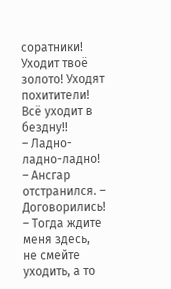соратники! Уходит твоё золото! Уходят похитители! Всё уходит в бездну!!
– Ладно-ладно-ладно! – Ансгар отстранился. – Договорились!
– Тогда ждите меня здесь, не смейте уходить, а то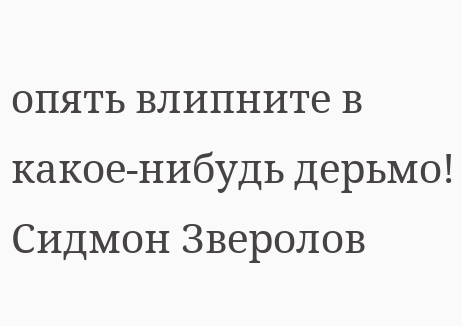опять влипните в какое-нибудь дерьмо!
Сидмон Зверолов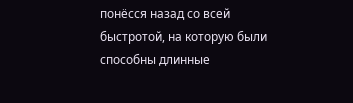понёсся назад со всей быстротой, на которую были способны длинные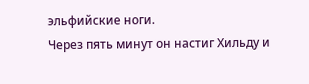эльфийские ноги.
Через пять минут он настиг Хильду и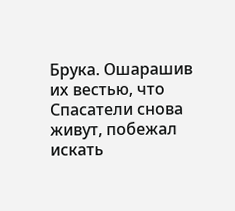Брука. Ошарашив их вестью, что Спасатели снова живут, побежал искать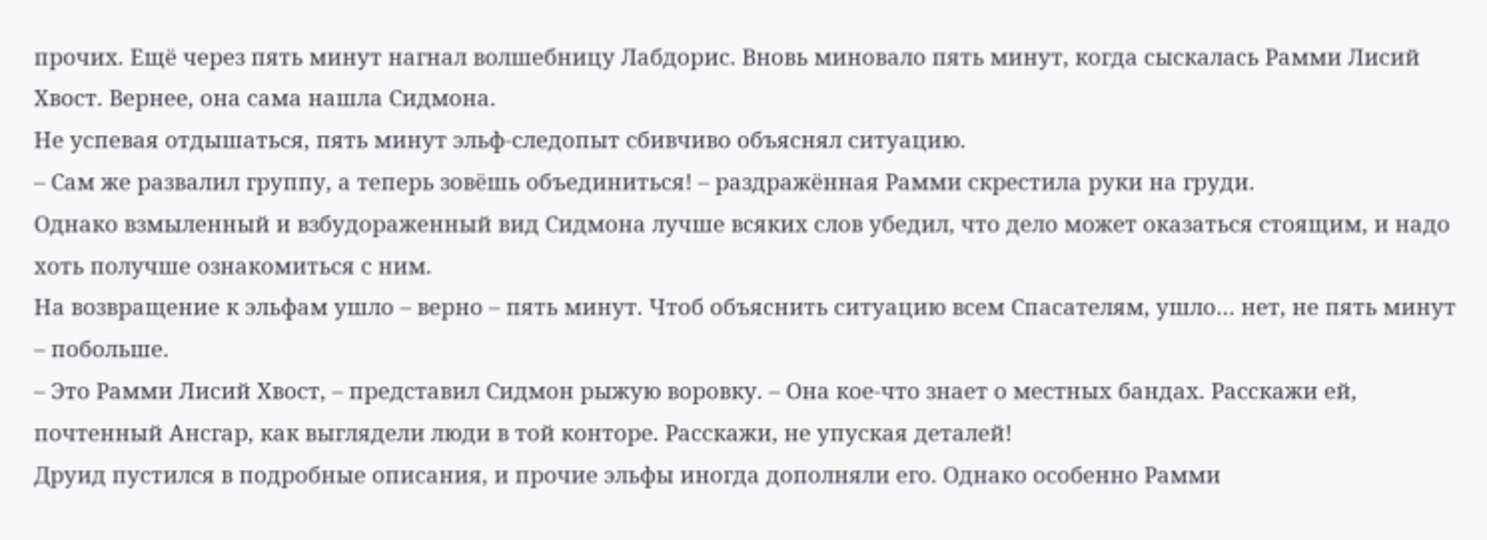прочих. Ещё через пять минут нагнал волшебницу Лабдорис. Вновь миновало пять минут, когда сыскалась Рамми Лисий Хвост. Вернее, она сама нашла Сидмона.
Не успевая отдышаться, пять минут эльф-следопыт сбивчиво объяснял ситуацию.
– Сам же развалил группу, а теперь зовёшь объединиться! – раздражённая Рамми скрестила руки на груди.
Однако взмыленный и взбудораженный вид Сидмона лучше всяких слов убедил, что дело может оказаться стоящим, и надо хоть получше ознакомиться с ним.
На возвращение к эльфам ушло – верно – пять минут. Чтоб объяснить ситуацию всем Спасателям, ушло… нет, не пять минут – побольше.
– Это Рамми Лисий Хвост, – представил Сидмон рыжую воровку. – Она кое-что знает о местных бандах. Расскажи ей, почтенный Ансгар, как выглядели люди в той конторе. Расскажи, не упуская деталей!
Друид пустился в подробные описания, и прочие эльфы иногда дополняли его. Однако особенно Рамми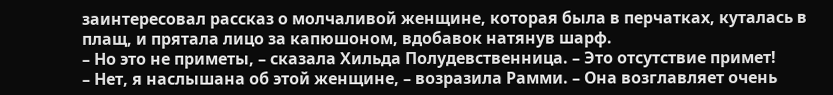заинтересовал рассказ о молчаливой женщине, которая была в перчатках, куталась в плащ, и прятала лицо за капюшоном, вдобавок натянув шарф.
– Но это не приметы, – сказала Хильда Полудевственница. – Это отсутствие примет!
– Нет, я наслышана об этой женщине, – возразила Рамми. – Она возглавляет очень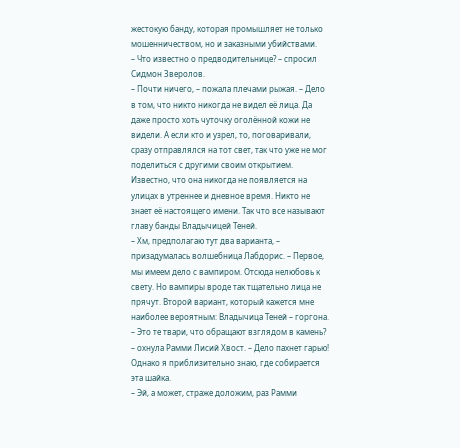жестокую банду, которая промышляет не только мошенничеством, но и заказными убийствами.
– Что известно о предводительнице? – спросил Сидмон Зверолов.
– Почти ничего, – пожала плечами рыжая. – Дело в том, что никто никогда не видел её лица. Да даже просто хоть чуточку оголённой кожи не видели. А если кто и узрел, то, поговаривали, сразу отправлялся на тот свет, так что уже не мог поделиться с другими своим открытием. Известно, что она никогда не появляется на улицах в утреннее и дневное время. Никто не знает её настоящего имени. Так что все называют главу банды Владычицей Теней.
– Хм, предполагаю тут два варианта, – призадумалась волшебница Лабдорис. – Первое, мы имеем дело с вампиром. Отсюда нелюбовь к свету. Но вампиры вроде так тщательно лица не прячут. Второй вариант, который кажется мне наиболее вероятным: Владычица Теней – горгона.
– Это те твари, что обращают взглядом в камень? – охнула Рамми Лисий Хвост. – Дело пахнет гарью! Однако я приблизительно знаю, где собирается эта шайка.
– Эй, а может, страже доложим, раз Рамми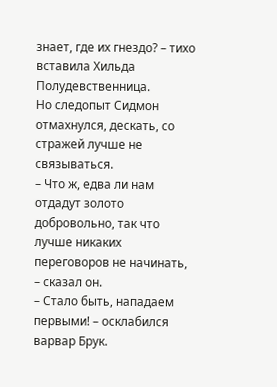знает, где их гнездо? – тихо вставила Хильда Полудевственница.
Но следопыт Сидмон отмахнулся, дескать, со стражей лучше не связываться.
– Что ж, едва ли нам отдадут золото добровольно, так что лучше никаких переговоров не начинать, – сказал он.
– Стало быть, нападаем первыми! – осклабился варвар Брук.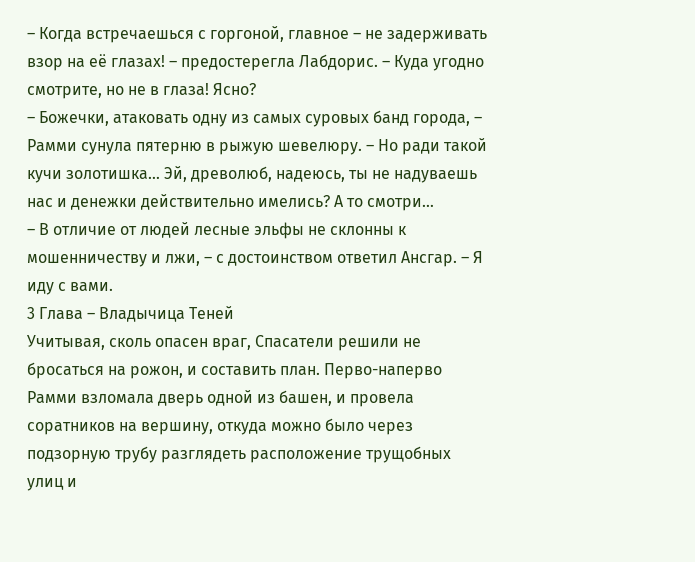– Когда встречаешься с горгоной, главное – не задерживать взор на её глазах! – предостерегла Лабдорис. – Куда угодно смотрите, но не в глаза! Ясно?
– Божечки, атаковать одну из самых суровых банд города, – Рамми сунула пятерню в рыжую шевелюру. – Но ради такой кучи золотишка… Эй, древолюб, надеюсь, ты не надуваешь нас и денежки действительно имелись? А то смотри…
– В отличие от людей лесные эльфы не склонны к мошенничеству и лжи, – с достоинством ответил Ансгар. – Я иду с вами.
3 Глава – Владычица Теней
Учитывая, сколь опасен враг, Спасатели решили не бросаться на рожон, и составить план. Перво-наперво Рамми взломала дверь одной из башен, и провела соратников на вершину, откуда можно было через подзорную трубу разглядеть расположение трущобных улиц и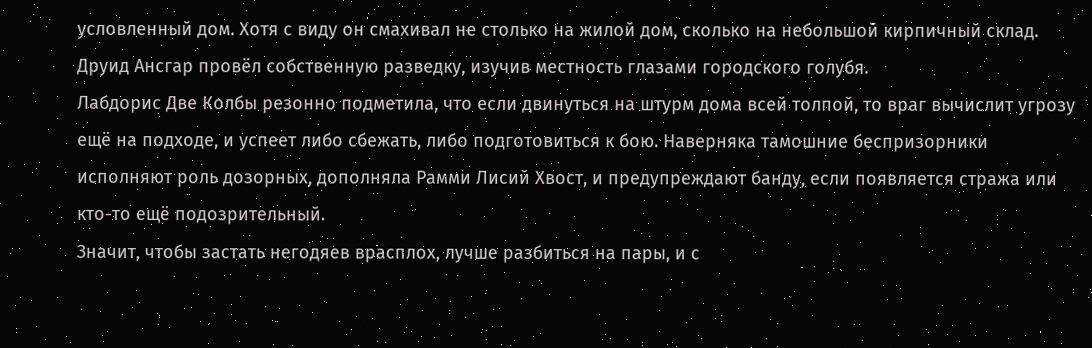условленный дом. Хотя с виду он смахивал не столько на жилой дом, сколько на небольшой кирпичный склад. Друид Ансгар провёл собственную разведку, изучив местность глазами городского голубя.
Лабдорис Две Колбы резонно подметила, что если двинуться на штурм дома всей толпой, то враг вычислит угрозу ещё на подходе, и успеет либо сбежать, либо подготовиться к бою. Наверняка тамошние беспризорники исполняют роль дозорных, дополняла Рамми Лисий Хвост, и предупреждают банду, если появляется стража или кто-то ещё подозрительный.
Значит, чтобы застать негодяев врасплох, лучше разбиться на пары, и с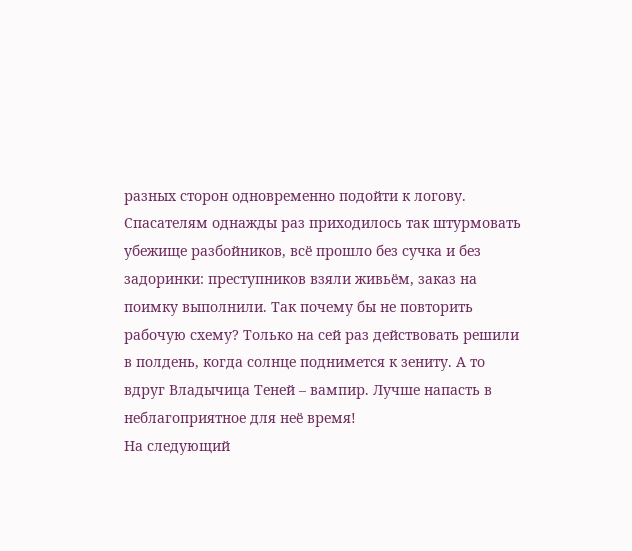разных сторон одновременно подойти к логову. Спасателям однажды раз приходилось так штурмовать убежище разбойников, всё прошло без сучка и без задоринки: преступников взяли живьём, заказ на поимку выполнили. Так почему бы не повторить рабочую схему? Только на сей раз действовать решили в полдень, когда солнце поднимется к зениту. А то вдруг Владычица Теней – вампир. Лучше напасть в неблагоприятное для неё время!
На следующий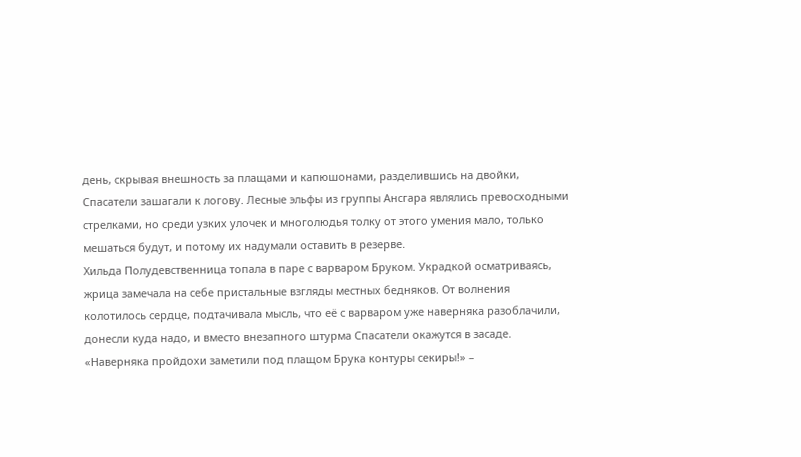день, скрывая внешность за плащами и капюшонами, разделившись на двойки, Спасатели зашагали к логову. Лесные эльфы из группы Ансгара являлись превосходными стрелками, но среди узких улочек и многолюдья толку от этого умения мало, только мешаться будут, и потому их надумали оставить в резерве.
Хильда Полудевственница топала в паре с варваром Бруком. Украдкой осматриваясь, жрица замечала на себе пристальные взгляды местных бедняков. От волнения колотилось сердце, подтачивала мысль, что её с варваром уже наверняка разоблачили, донесли куда надо, и вместо внезапного штурма Спасатели окажутся в засаде. «Наверняка пройдохи заметили под плащом Брука контуры секиры!» –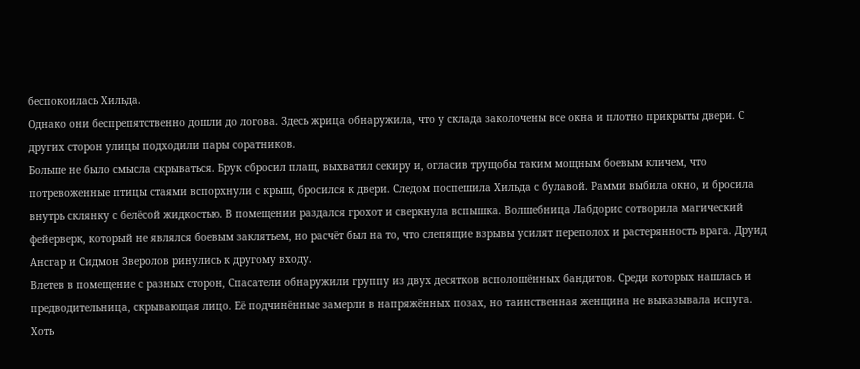беспокоилась Хильда.
Однако они беспрепятственно дошли до логова. Здесь жрица обнаружила, что у склада заколочены все окна и плотно прикрыты двери. С других сторон улицы подходили пары соратников.
Больше не было смысла скрываться. Брук сбросил плащ, выхватил секиру и, огласив трущобы таким мощным боевым кличем, что потревоженные птицы стаями вспорхнули с крыш, бросился к двери. Следом поспешила Хильда с булавой. Рамми выбила окно, и бросила внутрь склянку с белёсой жидкостью. В помещении раздался грохот и сверкнула вспышка. Волшебница Лабдорис сотворила магический фейерверк, который не являлся боевым заклятьем, но расчёт был на то, что слепящие взрывы усилят переполох и растерянность врага. Друид Ансгар и Сидмон Зверолов ринулись к другому входу.
Влетев в помещение с разных сторон, Спасатели обнаружили группу из двух десятков всполошённых бандитов. Среди которых нашлась и предводительница, скрывающая лицо. Её подчинённые замерли в напряжённых позах, но таинственная женщина не выказывала испуга.
Хоть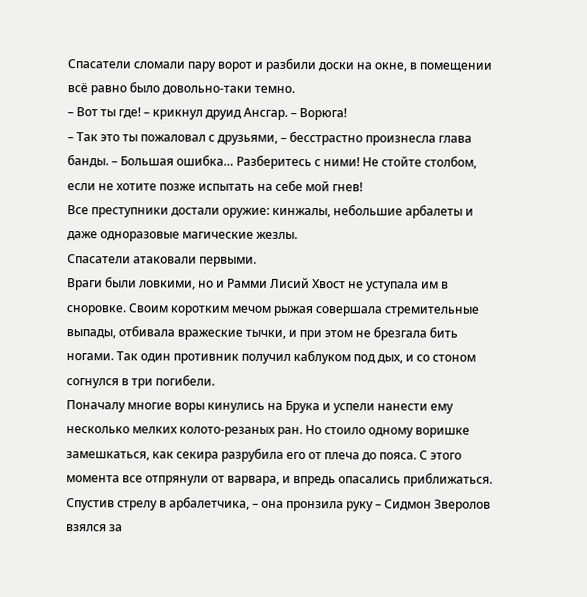Спасатели сломали пару ворот и разбили доски на окне, в помещении всё равно было довольно-таки темно.
– Вот ты где! – крикнул друид Ансгар. – Ворюга!
– Так это ты пожаловал с друзьями, – бесстрастно произнесла глава банды. – Большая ошибка… Разберитесь с ними! Не стойте столбом, если не хотите позже испытать на себе мой гнев!
Все преступники достали оружие: кинжалы, небольшие арбалеты и даже одноразовые магические жезлы.
Спасатели атаковали первыми.
Враги были ловкими, но и Рамми Лисий Хвост не уступала им в сноровке. Своим коротким мечом рыжая совершала стремительные выпады, отбивала вражеские тычки, и при этом не брезгала бить ногами. Так один противник получил каблуком под дых, и со стоном согнулся в три погибели.
Поначалу многие воры кинулись на Брука и успели нанести ему несколько мелких колото-резаных ран. Но стоило одному воришке замешкаться, как секира разрубила его от плеча до пояса. С этого момента все отпрянули от варвара, и впредь опасались приближаться.
Спустив стрелу в арбалетчика, – она пронзила руку – Сидмон Зверолов взялся за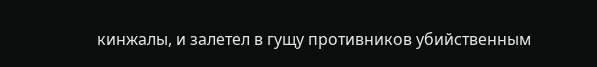кинжалы, и залетел в гущу противников убийственным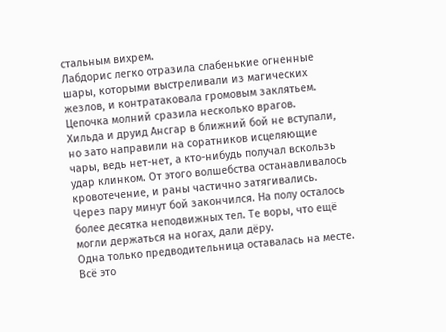стальным вихрем.
Лабдорис легко отразила слабенькие огненные шары, которыми выстреливали из магических жезлов, и контратаковала громовым заклятьем. Цепочка молний сразила несколько врагов.
Хильда и друид Ансгар в ближний бой не вступали, но зато направили на соратников исцеляющие чары, ведь нет-нет, а кто-нибудь получал вскользь удар клинком. От этого волшебства останавливалось кровотечение, и раны частично затягивались.
Через пару минут бой закончился. На полу осталось более десятка неподвижных тел. Те воры, что ещё могли держаться на ногах, дали дёру.
Одна только предводительница оставалась на месте. Всё это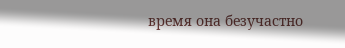время она безучастно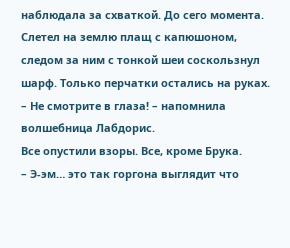наблюдала за схваткой. До сего момента.
Слетел на землю плащ с капюшоном, следом за ним с тонкой шеи соскользнул шарф. Только перчатки остались на руках.
– Не смотрите в глаза! – напомнила волшебница Лабдорис.
Все опустили взоры. Все, кроме Брука.
– Э-эм… это так горгона выглядит что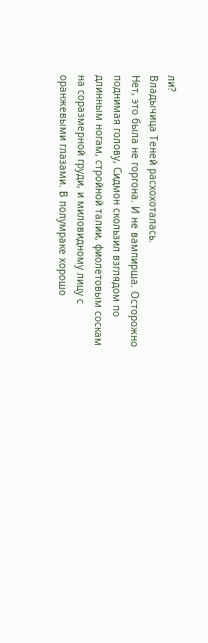ли?
Владычица Теней расхохоталась.
Нет, это была не горгона. И не вампирша. Осторожно поднимая голову, Сидмон скользил взглядом по длинным ногам, стройной талии, фиолетовым соскам на соразмерной груди, и миловидному лицу с оранжевыми глазами. В полумраке хорошо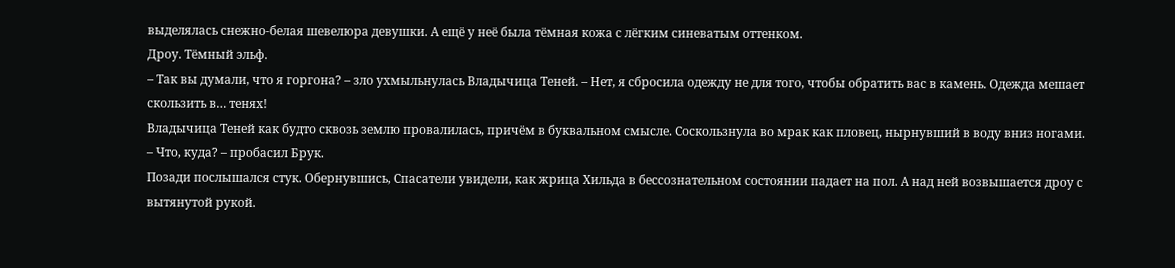выделялась снежно-белая шевелюра девушки. А ещё у неё была тёмная кожа с лёгким синеватым оттенком.
Дроу. Тёмный эльф.
– Так вы думали, что я горгона? – зло ухмыльнулась Владычица Теней. – Нет, я сбросила одежду не для того, чтобы обратить вас в камень. Одежда мешает скользить в… тенях!
Владычица Теней как будто сквозь землю провалилась, причём в буквальном смысле. Соскользнула во мрак как пловец, нырнувший в воду вниз ногами.
– Что, куда? – пробасил Брук.
Позади послышался стук. Обернувшись, Спасатели увидели, как жрица Хильда в бессознательном состоянии падает на пол. А над ней возвышается дроу с вытянутой рукой.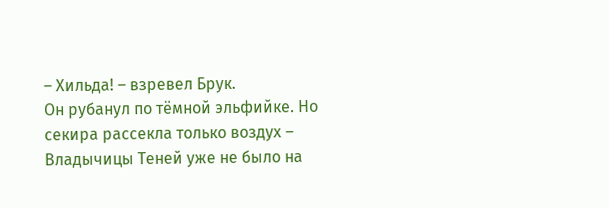– Хильда! – взревел Брук.
Он рубанул по тёмной эльфийке. Но секира рассекла только воздух – Владычицы Теней уже не было на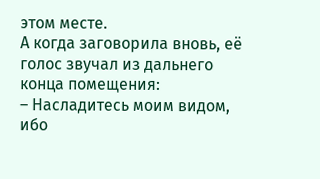этом месте.
А когда заговорила вновь, её голос звучал из дальнего конца помещения:
– Насладитесь моим видом, ибо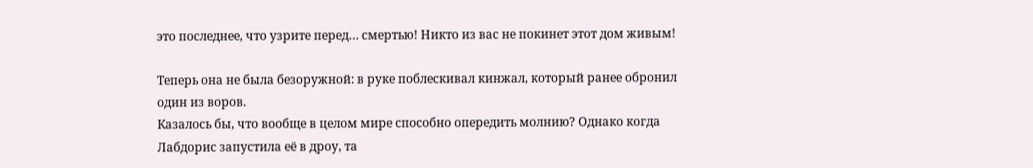это последнее, что узрите перед… смертью! Никто из вас не покинет этот дом живым!

Теперь она не была безоружной: в руке поблескивал кинжал, который ранее обронил один из воров.
Казалось бы, что вообще в целом мире способно опередить молнию? Однако когда Лабдорис запустила её в дроу, та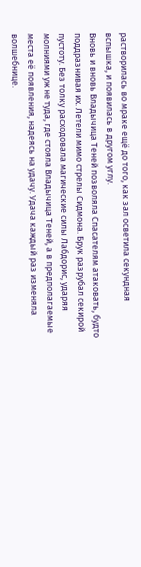растворилась во мраке ещё до того, как зал осветила секундная вспышка, и появилась в другом углу.
Вновь и вновь Владычица Теней позволяла Спасателям атаковать, будто поддразнивая их. Летели мимо стрелы Сидмона. Брук разрубал секирой пустоту. Без толку расходовала магические силы Лабдорис, ударяя молниями уж не туда, где стояла Владычица Теней, а в предполагаемые места её появления, надеясь на удачу. Удача каждый раз изменяла волшебнице.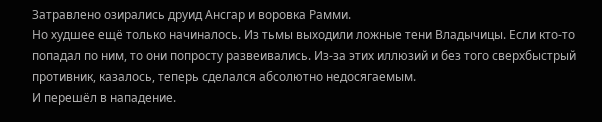Затравлено озирались друид Ансгар и воровка Рамми.
Но худшее ещё только начиналось. Из тьмы выходили ложные тени Владычицы. Если кто-то попадал по ним, то они попросту развеивались. Из-за этих иллюзий и без того сверхбыстрый противник, казалось, теперь сделался абсолютно недосягаемым.
И перешёл в нападение.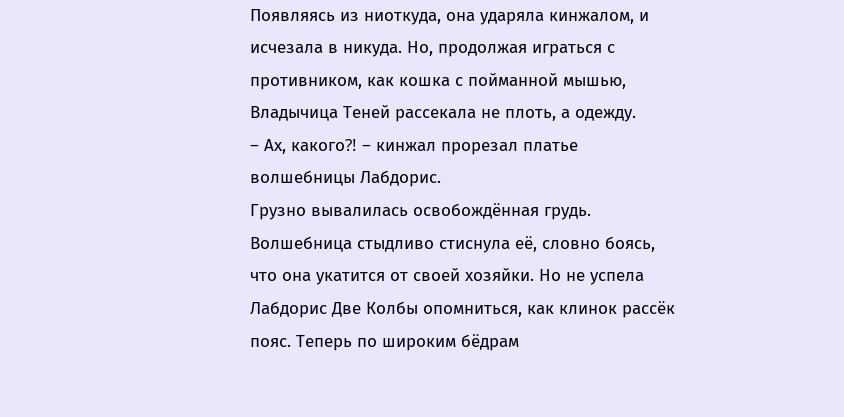Появляясь из ниоткуда, она ударяла кинжалом, и исчезала в никуда. Но, продолжая играться с противником, как кошка с пойманной мышью, Владычица Теней рассекала не плоть, а одежду.
– Ах, какого⁈ – кинжал прорезал платье волшебницы Лабдорис.
Грузно вывалилась освобождённая грудь. Волшебница стыдливо стиснула её, словно боясь, что она укатится от своей хозяйки. Но не успела Лабдорис Две Колбы опомниться, как клинок рассёк пояс. Теперь по широким бёдрам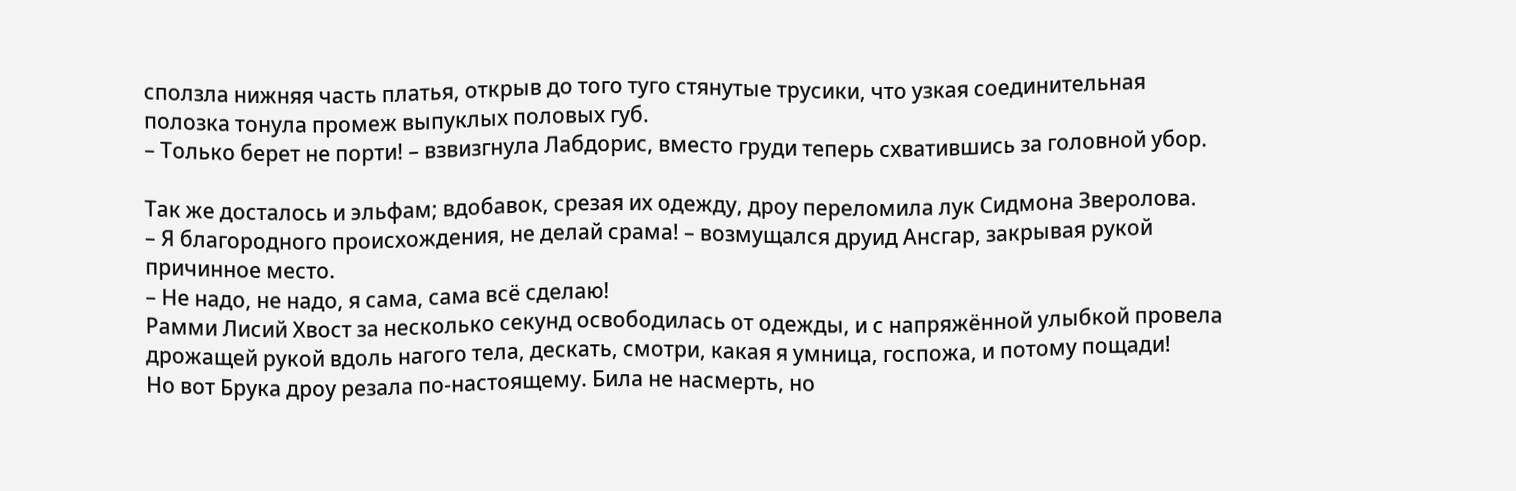сползла нижняя часть платья, открыв до того туго стянутые трусики, что узкая соединительная полозка тонула промеж выпуклых половых губ.
– Только берет не порти! – взвизгнула Лабдорис, вместо груди теперь схватившись за головной убор.

Так же досталось и эльфам; вдобавок, срезая их одежду, дроу переломила лук Сидмона Зверолова.
– Я благородного происхождения, не делай срама! – возмущался друид Ансгар, закрывая рукой причинное место.
– Не надо, не надо, я сама, сама всё сделаю!
Рамми Лисий Хвост за несколько секунд освободилась от одежды, и с напряжённой улыбкой провела дрожащей рукой вдоль нагого тела, дескать, смотри, какая я умница, госпожа, и потому пощади!
Но вот Брука дроу резала по-настоящему. Била не насмерть, но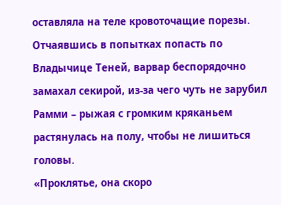оставляла на теле кровоточащие порезы. Отчаявшись в попытках попасть по Владычице Теней, варвар беспорядочно замахал секирой, из-за чего чуть не зарубил Рамми – рыжая с громким кряканьем растянулась на полу, чтобы не лишиться головы.
«Проклятье, она скоро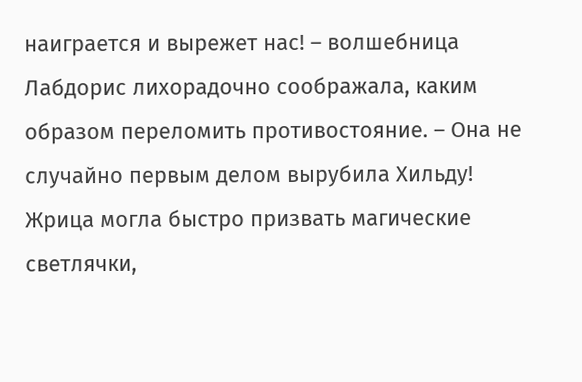наиграется и вырежет нас! – волшебница Лабдорис лихорадочно соображала, каким образом переломить противостояние. – Она не случайно первым делом вырубила Хильду! Жрица могла быстро призвать магические светлячки,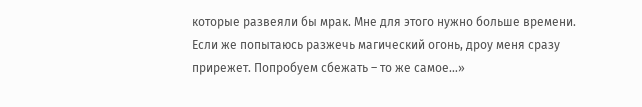которые развеяли бы мрак. Мне для этого нужно больше времени. Если же попытаюсь разжечь магический огонь, дроу меня сразу прирежет. Попробуем сбежать – то же самое…»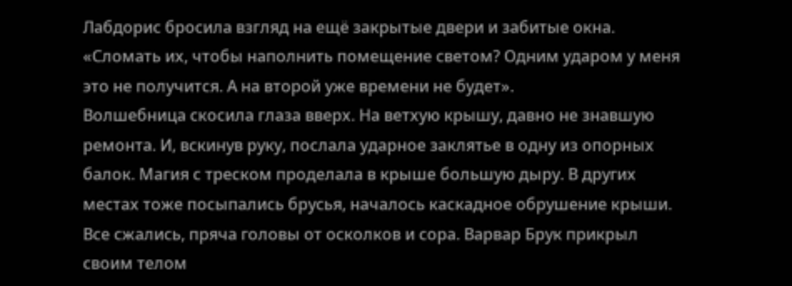Лабдорис бросила взгляд на ещё закрытые двери и забитые окна.
«Сломать их, чтобы наполнить помещение светом? Одним ударом у меня это не получится. А на второй уже времени не будет».
Волшебница скосила глаза вверх. На ветхую крышу, давно не знавшую ремонта. И, вскинув руку, послала ударное заклятье в одну из опорных балок. Магия с треском проделала в крыше большую дыру. В других местах тоже посыпались брусья, началось каскадное обрушение крыши.
Все сжались, пряча головы от осколков и сора. Варвар Брук прикрыл своим телом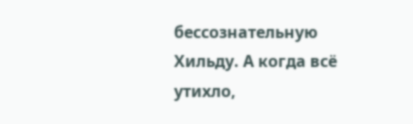бессознательную Хильду. А когда всё утихло,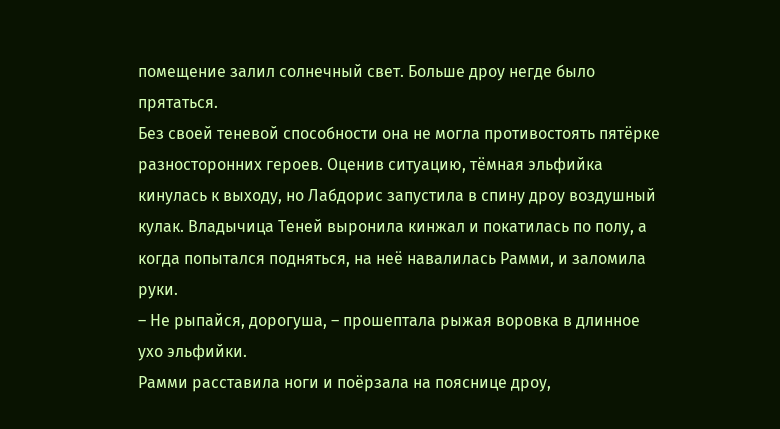помещение залил солнечный свет. Больше дроу негде было прятаться.
Без своей теневой способности она не могла противостоять пятёрке разносторонних героев. Оценив ситуацию, тёмная эльфийка кинулась к выходу, но Лабдорис запустила в спину дроу воздушный кулак. Владычица Теней выронила кинжал и покатилась по полу, а когда попытался подняться, на неё навалилась Рамми, и заломила руки.
– Не рыпайся, дорогуша, – прошептала рыжая воровка в длинное ухо эльфийки.
Рамми расставила ноги и поёрзала на пояснице дроу,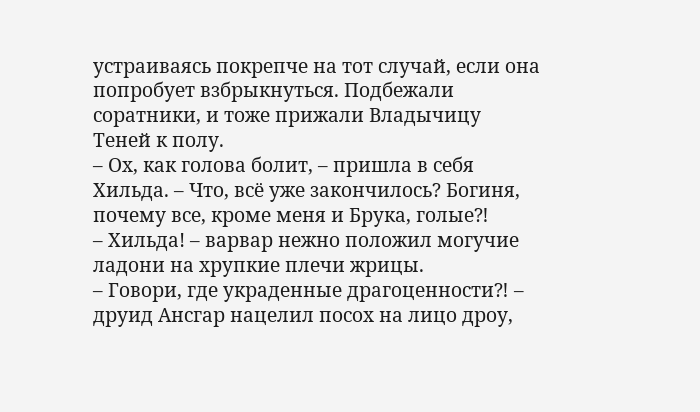устраиваясь покрепче на тот случай, если она попробует взбрыкнуться. Подбежали соратники, и тоже прижали Владычицу Теней к полу.
– Ох, как голова болит, – пришла в себя Хильда. – Что, всё уже закончилось? Богиня, почему все, кроме меня и Брука, голые⁈
– Хильда! – варвар нежно положил могучие ладони на хрупкие плечи жрицы.
– Говори, где украденные драгоценности⁈ – друид Ансгар нацелил посох на лицо дроу,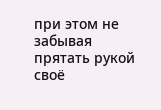при этом не забывая прятать рукой своё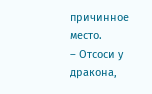причинное место.
– Отсоси у дракона,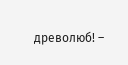древолюб! –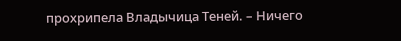прохрипела Владычица Теней. – Ничего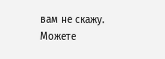вам не скажу. Можете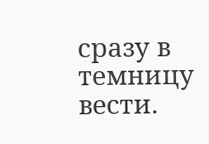сразу в темницу вести.